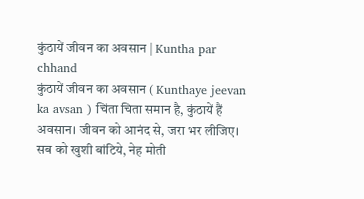कुंठायें जीवन का अवसान | Kuntha par chhand
कुंठायें जीवन का अवसान ( Kunthaye jeevan ka avsan ) चिंता चिता समान है, कुंठायें हैं अवसान। जीवन को आनंद से, जरा भर लीजिए। सब को खुशी बांटिये, नेह मोती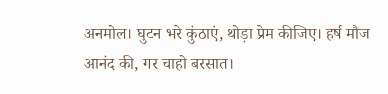अनमोल। घुटन भरे कुंठाएं, थोड़ा प्रेम कीजिए। हर्ष मौज आनंद की, गर चाहो बरसात।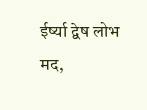ईर्ष्या द्वेष लोभ मद,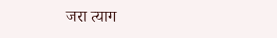जरा त्याग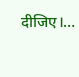दीजिए।…